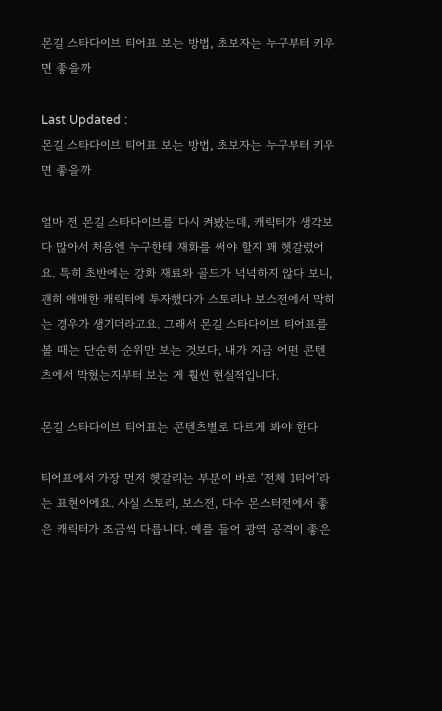몬길 스타다이브 티어표 보는 방법, 초보자는 누구부터 키우면 좋을까

Last Updated :
몬길 스타다이브 티어표 보는 방법, 초보자는 누구부터 키우면 좋을까

얼마 전 몬길 스타다이브를 다시 켜봤는데, 캐릭터가 생각보다 많아서 처음엔 누구한테 재화를 써야 할지 꽤 헷갈렸어요. 특히 초반에는 강화 재료와 골드가 넉넉하지 않다 보니, 괜히 애매한 캐릭터에 투자했다가 스토리나 보스전에서 막히는 경우가 생기더라고요. 그래서 몬길 스타다이브 티어표를 볼 때는 단순히 순위만 보는 것보다, 내가 지금 어떤 콘텐츠에서 막혔는지부터 보는 게 훨씬 현실적입니다.

몬길 스타다이브 티어표는 콘텐츠별로 다르게 봐야 한다

티어표에서 가장 먼저 헷갈리는 부분이 바로 ‘전체 1티어’라는 표현이에요. 사실 스토리, 보스전, 다수 몬스터전에서 좋은 캐릭터가 조금씩 다릅니다. 예를 들어 광역 공격이 좋은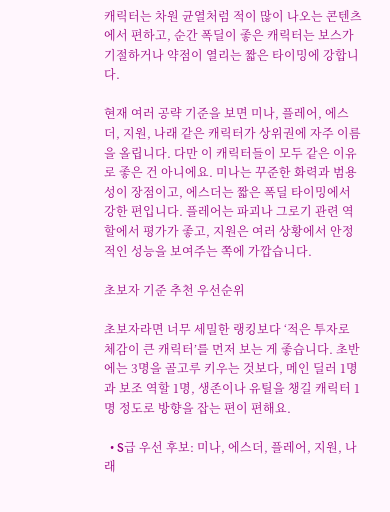캐릭터는 차원 균열처럼 적이 많이 나오는 콘텐츠에서 편하고, 순간 폭딜이 좋은 캐릭터는 보스가 기절하거나 약점이 열리는 짧은 타이밍에 강합니다.

현재 여러 공략 기준을 보면 미나, 플레어, 에스더, 지원, 나래 같은 캐릭터가 상위권에 자주 이름을 올립니다. 다만 이 캐릭터들이 모두 같은 이유로 좋은 건 아니에요. 미나는 꾸준한 화력과 범용성이 장점이고, 에스더는 짧은 폭딜 타이밍에서 강한 편입니다. 플레어는 파괴나 그로기 관련 역할에서 평가가 좋고, 지원은 여러 상황에서 안정적인 성능을 보여주는 쪽에 가깝습니다.

초보자 기준 추천 우선순위

초보자라면 너무 세밀한 랭킹보다 ‘적은 투자로 체감이 큰 캐릭터’를 먼저 보는 게 좋습니다. 초반에는 3명을 골고루 키우는 것보다, 메인 딜러 1명과 보조 역할 1명, 생존이나 유틸을 챙길 캐릭터 1명 정도로 방향을 잡는 편이 편해요.

  • S급 우선 후보: 미나, 에스더, 플레어, 지원, 나래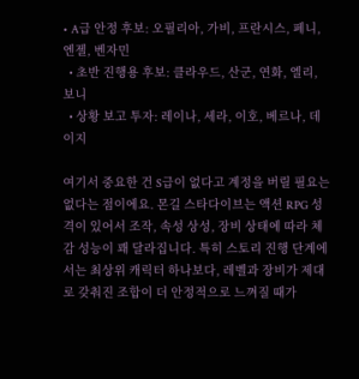• A급 안정 후보: 오필리아, 가비, 프란시스, 페니, 엔젤, 벤자민
  • 초반 진행용 후보: 클라우드, 산군, 연화, 엘리, 보니
  • 상황 보고 투자: 레이나, 세라, 이호, 베르나, 데이지

여기서 중요한 건 S급이 없다고 계정을 버릴 필요는 없다는 점이에요. 몬길 스타다이브는 액션 RPG 성격이 있어서 조작, 속성 상성, 장비 상태에 따라 체감 성능이 꽤 달라집니다. 특히 스토리 진행 단계에서는 최상위 캐릭터 하나보다, 레벨과 장비가 제대로 갖춰진 조합이 더 안정적으로 느껴질 때가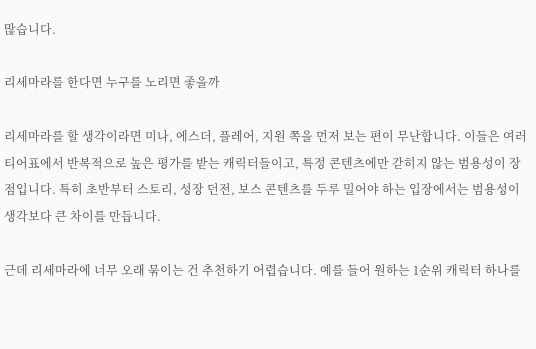많습니다.

리세마라를 한다면 누구를 노리면 좋을까

리세마라를 할 생각이라면 미나, 에스더, 플레어, 지원 쪽을 먼저 보는 편이 무난합니다. 이들은 여러 티어표에서 반복적으로 높은 평가를 받는 캐릭터들이고, 특정 콘텐츠에만 갇히지 않는 범용성이 장점입니다. 특히 초반부터 스토리, 성장 던전, 보스 콘텐츠를 두루 밀어야 하는 입장에서는 범용성이 생각보다 큰 차이를 만듭니다.

근데 리세마라에 너무 오래 묶이는 건 추천하기 어렵습니다. 예를 들어 원하는 1순위 캐릭터 하나를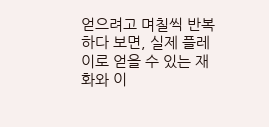얻으려고 며칠씩 반복하다 보면, 실제 플레이로 얻을 수 있는 재화와 이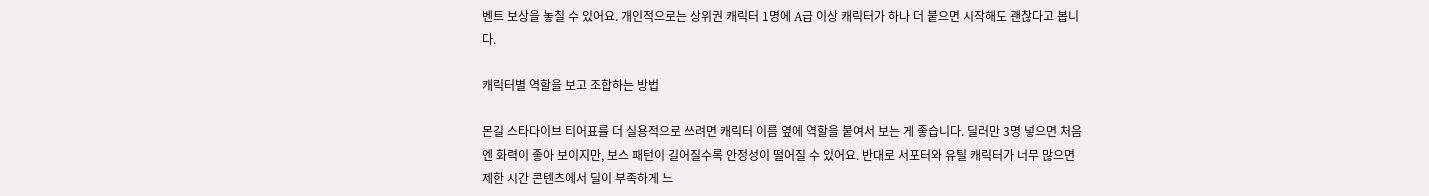벤트 보상을 놓칠 수 있어요. 개인적으로는 상위권 캐릭터 1명에 A급 이상 캐릭터가 하나 더 붙으면 시작해도 괜찮다고 봅니다.

캐릭터별 역할을 보고 조합하는 방법

몬길 스타다이브 티어표를 더 실용적으로 쓰려면 캐릭터 이름 옆에 역할을 붙여서 보는 게 좋습니다. 딜러만 3명 넣으면 처음엔 화력이 좋아 보이지만, 보스 패턴이 길어질수록 안정성이 떨어질 수 있어요. 반대로 서포터와 유틸 캐릭터가 너무 많으면 제한 시간 콘텐츠에서 딜이 부족하게 느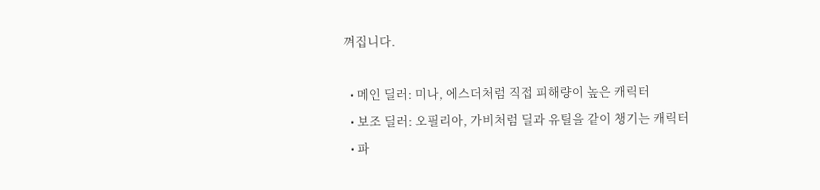껴집니다.

  • 메인 딜러: 미나, 에스더처럼 직접 피해량이 높은 캐릭터
  • 보조 딜러: 오필리아, 가비처럼 딜과 유틸을 같이 챙기는 캐릭터
  • 파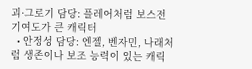괴·그로기 담당: 플레어처럼 보스전 기여도가 큰 캐릭터
  • 안정성 담당: 엔젤, 벤자민, 나래처럼 생존이나 보조 능력이 있는 캐릭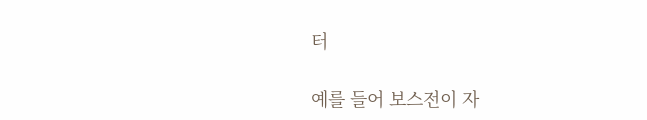터

예를 들어 보스전이 자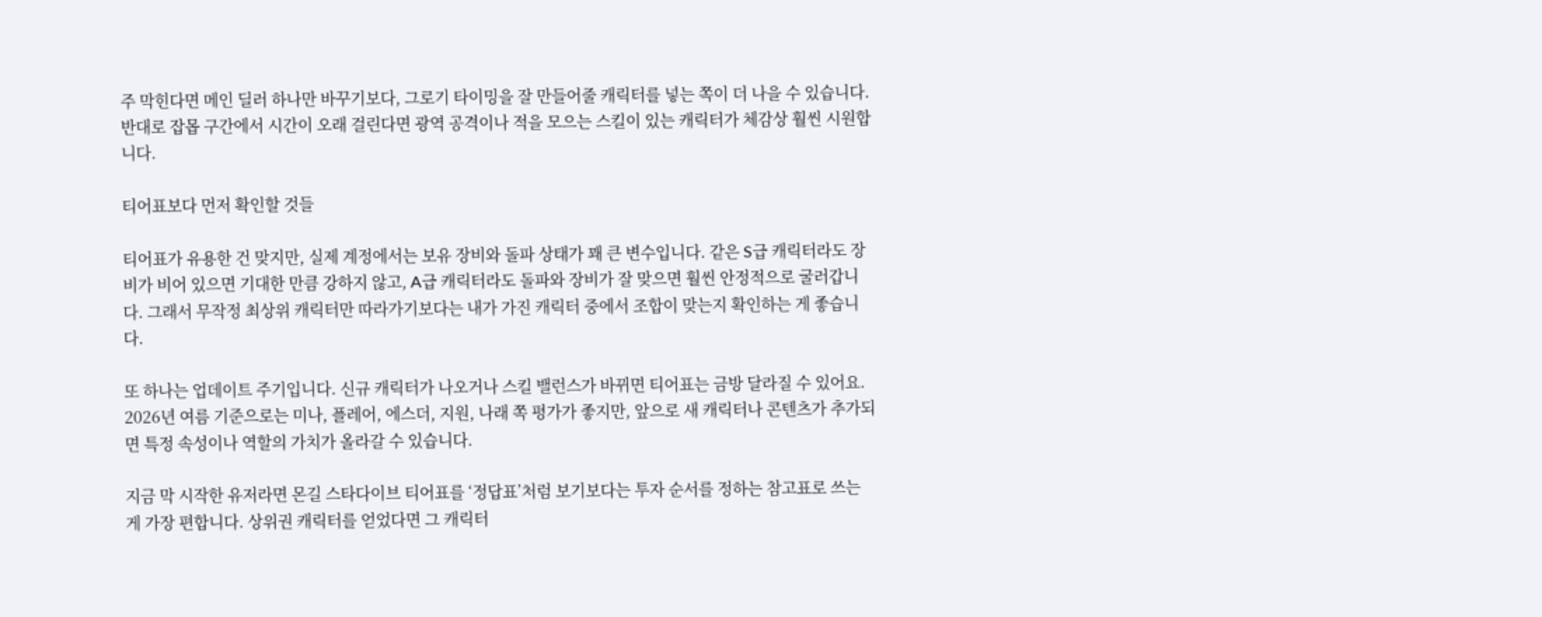주 막힌다면 메인 딜러 하나만 바꾸기보다, 그로기 타이밍을 잘 만들어줄 캐릭터를 넣는 쪽이 더 나을 수 있습니다. 반대로 잡몹 구간에서 시간이 오래 걸린다면 광역 공격이나 적을 모으는 스킬이 있는 캐릭터가 체감상 훨씬 시원합니다.

티어표보다 먼저 확인할 것들

티어표가 유용한 건 맞지만, 실제 계정에서는 보유 장비와 돌파 상태가 꽤 큰 변수입니다. 같은 S급 캐릭터라도 장비가 비어 있으면 기대한 만큼 강하지 않고, A급 캐릭터라도 돌파와 장비가 잘 맞으면 훨씬 안정적으로 굴러갑니다. 그래서 무작정 최상위 캐릭터만 따라가기보다는 내가 가진 캐릭터 중에서 조합이 맞는지 확인하는 게 좋습니다.

또 하나는 업데이트 주기입니다. 신규 캐릭터가 나오거나 스킬 밸런스가 바뀌면 티어표는 금방 달라질 수 있어요. 2026년 여름 기준으로는 미나, 플레어, 에스더, 지원, 나래 쪽 평가가 좋지만, 앞으로 새 캐릭터나 콘텐츠가 추가되면 특정 속성이나 역할의 가치가 올라갈 수 있습니다.

지금 막 시작한 유저라면 몬길 스타다이브 티어표를 ‘정답표’처럼 보기보다는 투자 순서를 정하는 참고표로 쓰는 게 가장 편합니다. 상위권 캐릭터를 얻었다면 그 캐릭터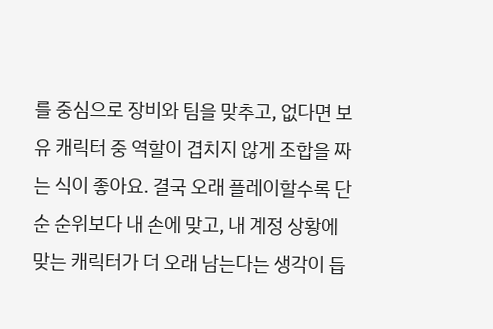를 중심으로 장비와 팀을 맞추고, 없다면 보유 캐릭터 중 역할이 겹치지 않게 조합을 짜는 식이 좋아요. 결국 오래 플레이할수록 단순 순위보다 내 손에 맞고, 내 계정 상황에 맞는 캐릭터가 더 오래 남는다는 생각이 듭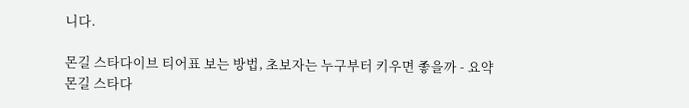니다.

몬길 스타다이브 티어표 보는 방법, 초보자는 누구부터 키우면 좋을까 - 요약
몬길 스타다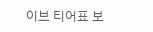이브 티어표 보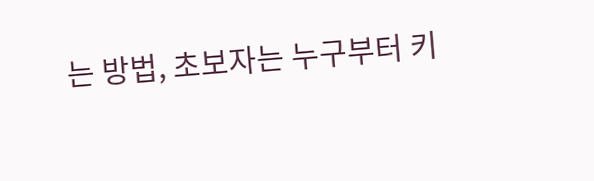는 방법, 초보자는 누구부터 키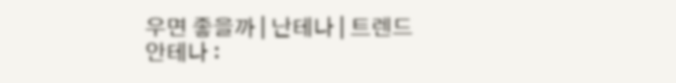우면 좋을까 | 난테나 | 트렌드 안테나 :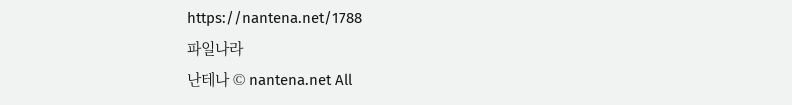https://nantena.net/1788
파일나라
난테나 © nantena.net All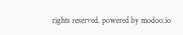rights reserved. powered by modoo.io